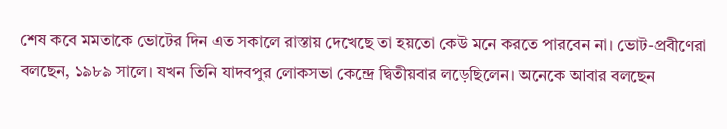শেষ কবে মমতাকে ভোটের দিন এত সকালে রাস্তায় দেখেছে তা হয়তো কেউ মনে করতে পারবেন না। ভোট-প্রবীণেরা বলছেন, ১৯৮৯ সালে। যখন তিনি যাদবপুর লোকসভা কেন্দ্রে দ্বিতীয়বার লড়েছিলেন। অনেকে আবার বলছেন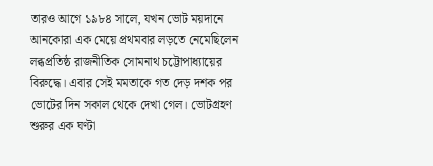তারও আগে ১৯৮৪ সালে, যখন ভোট ময়দানে আনকোরা এক মেয়ে প্রথমবার লড়তে নেমেছিলেন লব্ধপ্রতিষ্ঠ রাজনীতিক সোমনাথ চট্টোপাধ্যায়ের বিরুদ্ধে। এবার সেই মমতাকে গত দেড় দশক পর ভোটের দিন সকাল থেকে দেখা গেল। ভোটগ্রহণ শুরুর এক ঘণ্টা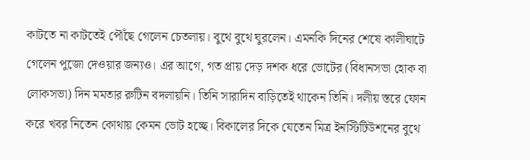কাটতে না কাটতেই পৌঁছে গেলেন চেতলায়। বুথে বুথে ঘুরলেন। এমনকি দিনের শেষে কালীঘাটে গেলেন পুজো দেওয়ার জন্যও। এর আগে, গত প্রায় দেড় দশক ধরে ভোটের (বিধানসভা হোক বা লোকসভা) দিন মমতার রুটিন বদলায়নি। তিনি সারাদিন বাড়িতেই থাকেন তিনি। দলীয় স্তরে ফোন করে খবর নিতেন কোথায় কেমন ভোট হচ্ছে। বিকালের দিকে যেতেন মিত্র ইনস্টিটিউশনের বুথে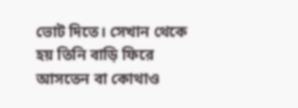ভোট দিতে। সেখান থেকে হয় তিনি বাড়ি ফিরে আসতেন বা কোথাও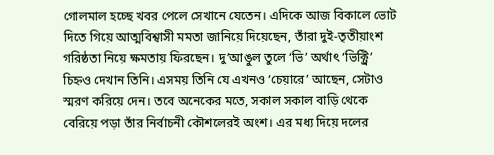গোলমাল হচ্ছে খবর পেলে সেখানে যেতেন। এদিকে আজ বিকালে ভোট দিতে গিয়ে আত্মবিশ্বাসী মমতা জানিয়ে দিয়েছেন, তাঁরা দুই-তৃতীয়াংশ গরিষ্ঠতা নিয়ে ক্ষমতায় ফিরছেন। দু’আঙুল তুলে ‘ভি’ অর্থাৎ ‘ভিক্ট্রি’ চিহ্নও দেখান তিনি। এসময় তিনি যে এখনও ‘চেয়ারে’ আছেন, সেটাও স্মরণ করিয়ে দেন। তবে অনেকের মতে, সকাল সকাল বাড়ি থেকে বেরিয়ে পড়া তাঁর নির্বাচনী কৌশলেরই অংশ। এর মধ্য দিয়ে দলের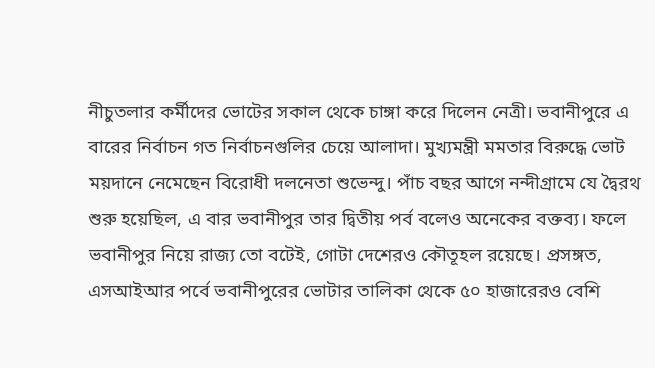নীচুতলার কর্মীদের ভোটের সকাল থেকে চাঙ্গা করে দিলেন নেত্রী। ভবানীপুরে এ বারের নির্বাচন গত নির্বাচনগুলির চেয়ে আলাদা। মুখ্যমন্ত্রী মমতার বিরুদ্ধে ভোট ময়দানে নেমেছেন বিরোধী দলনেতা শুভেন্দু। পাঁচ বছর আগে নন্দীগ্রামে যে দ্বৈরথ শুরু হয়েছিল, এ বার ভবানীপুর তার দ্বিতীয় পর্ব বলেও অনেকের বক্তব্য। ফলে ভবানীপুর নিয়ে রাজ্য তো বটেই, গোটা দেশেরও কৌতূহল রয়েছে। প্রসঙ্গত, এসআইআর পর্বে ভবানীপুরের ভোটার তালিকা থেকে ৫০ হাজারেরও বেশি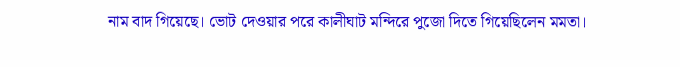নাম বাদ গিয়েছে। ভোট দেওয়ার পরে কালীঘাট মন্দিরে পুজো দিতে গিয়েছিলেন মমতা।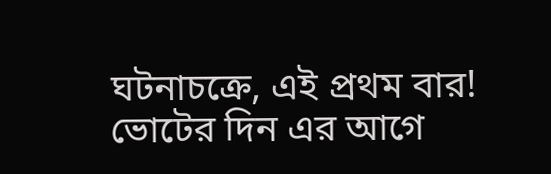ঘটনাচক্রে, এই প্রথম বার! ভোটের দিন এর আগে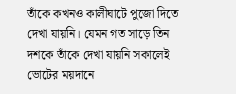তাঁকে কখনও কালীঘাটে পুজো দিতে দেখা যায়নি। যেমন গত সাড়ে তিন দশকে তাঁকে দেখা যায়নি সকালেই ভোটের ময়দানে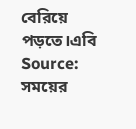বেরিয়ে পড়তে।এবি
Source: সময়ের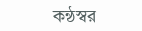কন্ঠস্বর